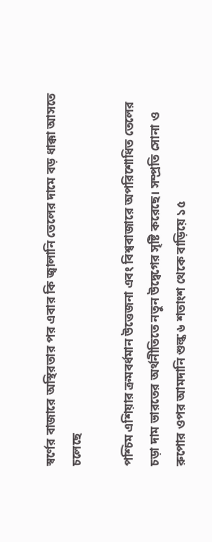স্বর্ণের বাজারে অস্থিরতার পর এবার কি জ্বালানি তেলের দামে বড় ধাক্কা আসতে চলেছে

পশ্চিম এশিয়ার ক্রমবর্ধমান উত্তেজনা এবং বিশ্ববাজারে অপরিশোধিত তেলের চড়া দাম ভারতের অর্থনীতিতে নতুন উদ্বেগের সৃষ্টি করেছে। সম্প্রতি সোনা ও রুপোর ওপর আমদানি শুল্ক ৬ শতাংশ থেকে বাড়িয়ে ১৫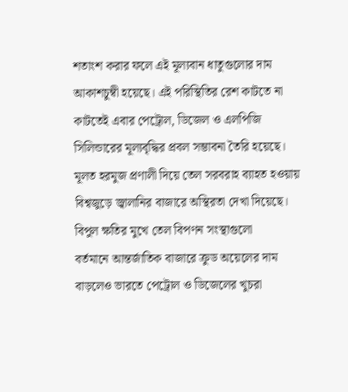শতাংশ করার ফলে এই মূল্যবান ধাতুগুলোর দাম আকাশচুম্বী হয়েছে। এই পরিস্থিতির রেশ কাটতে না কাটতেই এবার পেট্রোল, ডিজেল ও এলপিজি সিলিন্ডারের মূল্যবৃদ্ধির প্রবল সম্ভাবনা তৈরি হয়েছে। মূলত হরমুজ প্রণালী দিয়ে তেল সরবরাহ ব্যাহত হওয়ায় বিশ্বজুড়ে জ্বালানির বাজারে অস্থিরতা দেখা দিয়েছে।
বিপুল ক্ষতির মুখে তেল বিপণন সংস্থাগুলো
বর্তমানে আন্তর্জাতিক বাজারে ক্রুড অয়েলের দাম বাড়লেও ভারতে পেট্রোল ও ডিজেলের খুচরা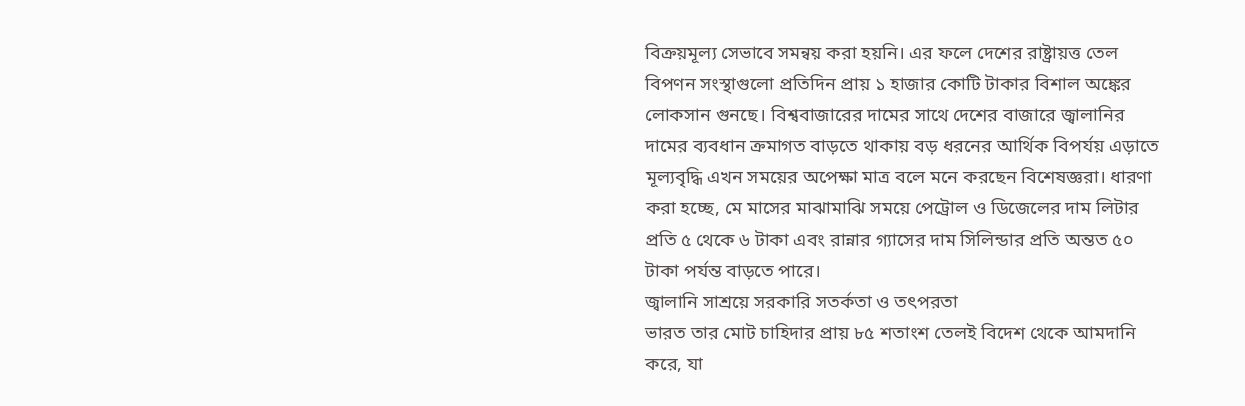বিক্রয়মূল্য সেভাবে সমন্বয় করা হয়নি। এর ফলে দেশের রাষ্ট্রায়ত্ত তেল বিপণন সংস্থাগুলো প্রতিদিন প্রায় ১ হাজার কোটি টাকার বিশাল অঙ্কের লোকসান গুনছে। বিশ্ববাজারের দামের সাথে দেশের বাজারে জ্বালানির দামের ব্যবধান ক্রমাগত বাড়তে থাকায় বড় ধরনের আর্থিক বিপর্যয় এড়াতে মূল্যবৃদ্ধি এখন সময়ের অপেক্ষা মাত্র বলে মনে করছেন বিশেষজ্ঞরা। ধারণা করা হচ্ছে, মে মাসের মাঝামাঝি সময়ে পেট্রোল ও ডিজেলের দাম লিটার প্রতি ৫ থেকে ৬ টাকা এবং রান্নার গ্যাসের দাম সিলিন্ডার প্রতি অন্তত ৫০ টাকা পর্যন্ত বাড়তে পারে।
জ্বালানি সাশ্রয়ে সরকারি সতর্কতা ও তৎপরতা
ভারত তার মোট চাহিদার প্রায় ৮৫ শতাংশ তেলই বিদেশ থেকে আমদানি করে, যা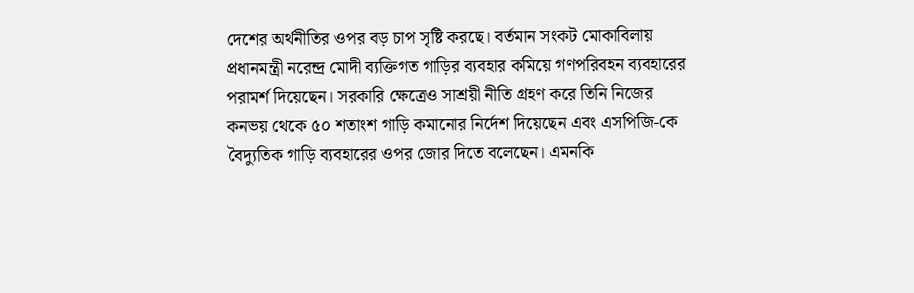দেশের অর্থনীতির ওপর বড় চাপ সৃষ্টি করছে। বর্তমান সংকট মোকাবিলায় প্রধানমন্ত্রী নরেন্দ্র মোদী ব্যক্তিগত গাড়ির ব্যবহার কমিয়ে গণপরিবহন ব্যবহারের পরামর্শ দিয়েছেন। সরকারি ক্ষেত্রেও সাশ্রয়ী নীতি গ্রহণ করে তিনি নিজের কনভয় থেকে ৫০ শতাংশ গাড়ি কমানোর নির্দেশ দিয়েছেন এবং এসপিজি-কে বৈদ্যুতিক গাড়ি ব্যবহারের ওপর জোর দিতে বলেছেন। এমনকি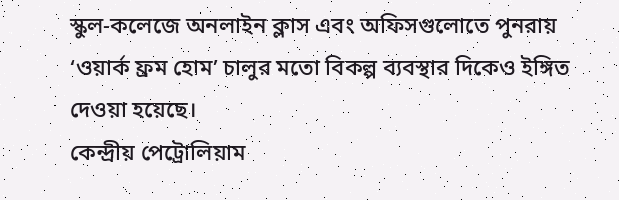স্কুল-কলেজে অনলাইন ক্লাস এবং অফিসগুলোতে পুনরায় ‘ওয়ার্ক ফ্রম হোম’ চালুর মতো বিকল্প ব্যবস্থার দিকেও ইঙ্গিত দেওয়া হয়েছে।
কেন্দ্রীয় পেট্রোলিয়াম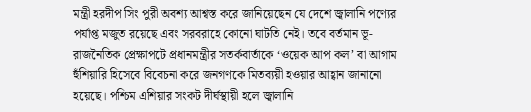মন্ত্রী হরদীপ সিং পুরী অবশ্য আশ্বস্ত করে জানিয়েছেন যে দেশে জ্বালানি পণ্যের পর্যাপ্ত মজুত রয়েছে এবং সরবরাহে কোনো ঘাটতি নেই। তবে বর্তমান ভূ-রাজনৈতিক প্রেক্ষাপটে প্রধানমন্ত্রীর সতর্কবার্তাকে ‘ওয়েক আপ কল’ বা আগাম হুঁশিয়ারি হিসেবে বিবেচনা করে জনগণকে মিতব্যয়ী হওয়ার আহ্বান জানানো হয়েছে। পশ্চিম এশিয়ার সংকট দীর্ঘস্থায়ী হলে জ্বালানি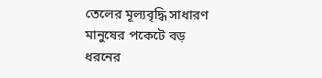তেলের মূল্যবৃদ্ধি সাধারণ মানুষের পকেটে বড় ধরনের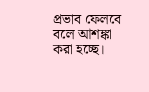প্রভাব ফেলবে বলে আশঙ্কা করা হচ্ছে।